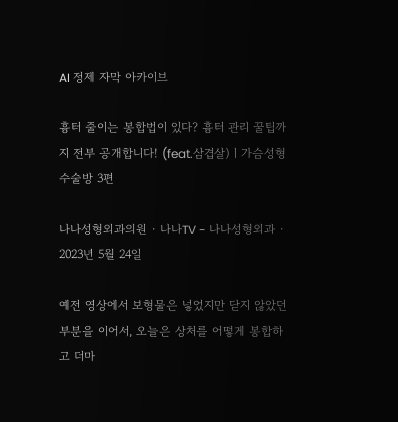AI 정제 자막 아카이브

흉터 줄이는 봉합법이 있다? 흉터 관리 꿀팁까지 전부 공개합니다! (feat.삼겹살)ㅣ가슴성형 수술방 3편

나나성형외과의원 · 나나TV - 나나성형외과 · 2023년 5월 24일

예전 영상에서 보형물은 넣었지만 닫지 않았던 부분을 이어서, 오늘은 상처를 어떻게 봉합하고 더마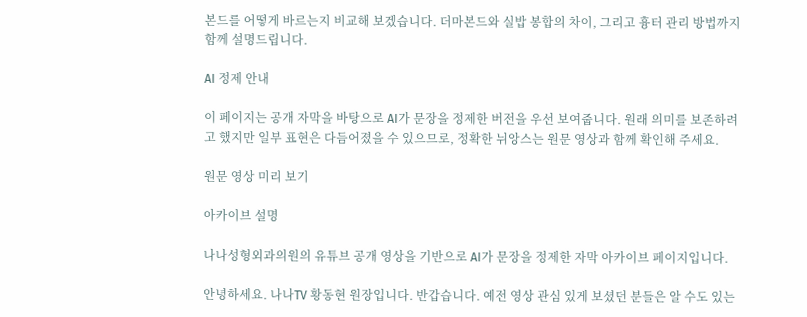본드를 어떻게 바르는지 비교해 보겠습니다. 더마본드와 실밥 봉합의 차이, 그리고 흉터 관리 방법까지 함께 설명드립니다.

AI 정제 안내

이 페이지는 공개 자막을 바탕으로 AI가 문장을 정제한 버전을 우선 보여줍니다. 원래 의미를 보존하려고 했지만 일부 표현은 다듬어졌을 수 있으므로, 정확한 뉘앙스는 원문 영상과 함께 확인해 주세요.

원문 영상 미리 보기

아카이브 설명

나나성형외과의원의 유튜브 공개 영상을 기반으로 AI가 문장을 정제한 자막 아카이브 페이지입니다.

안녕하세요. 나나TV 황동현 원장입니다. 반갑습니다. 예전 영상 관심 있게 보셨던 분들은 알 수도 있는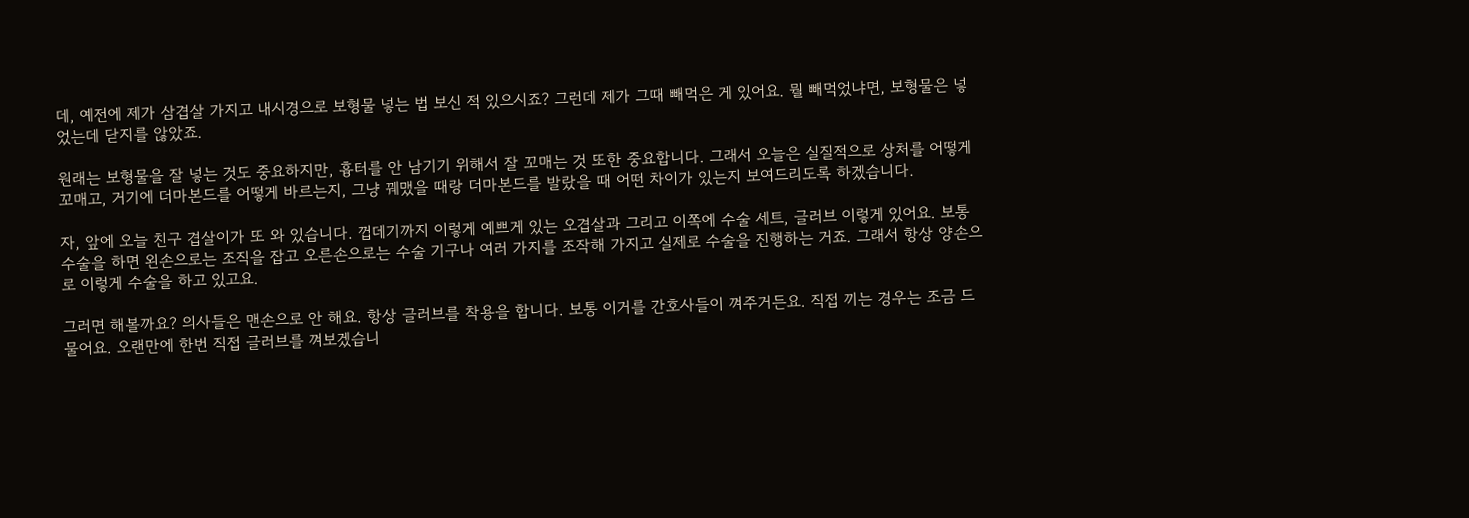데, 예전에 제가 삼겹살 가지고 내시경으로 보형물 넣는 법 보신 적 있으시죠? 그런데 제가 그때 빼먹은 게 있어요. 뭘 빼먹었냐면, 보형물은 넣었는데 닫지를 않았죠.

원래는 보형물을 잘 넣는 것도 중요하지만, 흉터를 안 남기기 위해서 잘 꼬매는 것 또한 중요합니다. 그래서 오늘은 실질적으로 상처를 어떻게 꼬매고, 거기에 더마본드를 어떻게 바르는지, 그냥 꿰맸을 때랑 더마본드를 발랐을 때 어떤 차이가 있는지 보여드리도록 하겠습니다.

자, 앞에 오늘 친구 겹살이가 또 와 있습니다. 껍데기까지 이렇게 예쁘게 있는 오겹살과 그리고 이쪽에 수술 세트, 글러브 이렇게 있어요. 보통 수술을 하면 왼손으로는 조직을 잡고 오른손으로는 수술 기구나 여러 가지를 조작해 가지고 실제로 수술을 진행하는 거죠. 그래서 항상 양손으로 이렇게 수술을 하고 있고요.

그러면 해볼까요? 의사들은 맨손으로 안 해요. 항상 글러브를 착용을 합니다. 보통 이거를 간호사들이 껴주거든요. 직접 끼는 경우는 조금 드물어요. 오랜만에 한번 직접 글러브를 껴보겠습니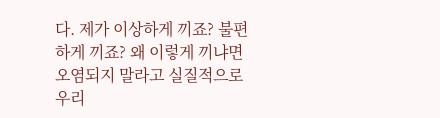다. 제가 이상하게 끼죠? 불편하게 끼죠? 왜 이렇게 끼냐면 오염되지 말라고 실질적으로 우리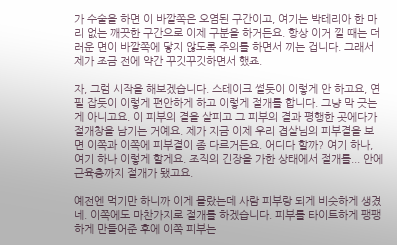가 수술을 하면 이 바깥쪽은 오염된 구간이고, 여기는 박테리아 한 마리 없는 깨끗한 구간으로 이제 구분을 하거든요. 항상 이거 낄 때는 더러운 면이 바깥쪽에 닿지 않도록 주의를 하면서 끼는 겁니다. 그래서 제가 조금 전에 약간 꾸깃꾸깃하면서 했죠.

자, 그럼 시작을 해보겠습니다. 스테이크 썰듯이 이렇게 안 하고요, 연필 잡듯이 이렇게 편안하게 하고 이렇게 절개를 합니다. 그냥 막 긋는 게 아니고요. 이 피부의 결을 살피고 그 피부의 결과 평행한 곳에다가 절개창을 남기는 거예요. 제가 지금 이제 우리 겹살님의 피부결을 보면 이쪽과 이쪽에 피부결이 좀 다르거든요. 어디다 할까? 여기 하나, 여기 하나 이렇게 할게요. 조직의 긴장을 가한 상태에서 절개를... 안에 근육층까지 절개가 됐고요.

예전엔 먹기만 하니까 이게 몰랐는데 사람 피부랑 되게 비슷하게 생겼네. 이쪽에도 마찬가지로 절개를 하겠습니다. 피부를 타이트하게 팽팽하게 만들어준 후에 이쪽 피부는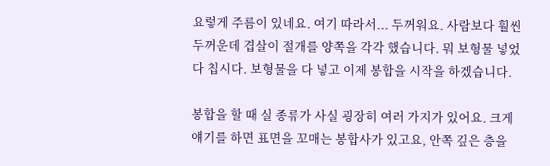요렇게 주름이 있네요. 여기 따라서... 두꺼워요. 사람보다 훨씬 두꺼운데 겹살이 절개를 양쪽을 각각 했습니다. 뭐 보형물 넣었다 칩시다. 보형물을 다 넣고 이제 봉합을 시작을 하겠습니다.

봉합을 할 때 실 종류가 사실 굉장히 여러 가지가 있어요. 크게 얘기를 하면 표면을 꼬매는 봉합사가 있고요, 안쪽 깊은 층을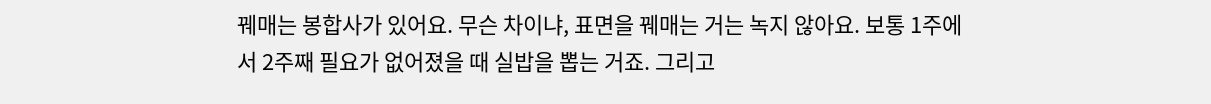꿰매는 봉합사가 있어요. 무슨 차이냐, 표면을 꿰매는 거는 녹지 않아요. 보통 1주에서 2주째 필요가 없어졌을 때 실밥을 뽑는 거죠. 그리고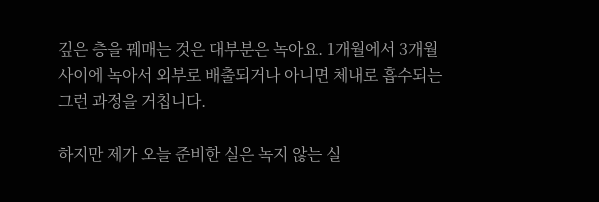깊은 층을 꿰매는 것은 대부분은 녹아요. 1개월에서 3개월 사이에 녹아서 외부로 배출되거나 아니면 체내로 흡수되는 그런 과정을 거칩니다.

하지만 제가 오늘 준비한 실은 녹지 않는 실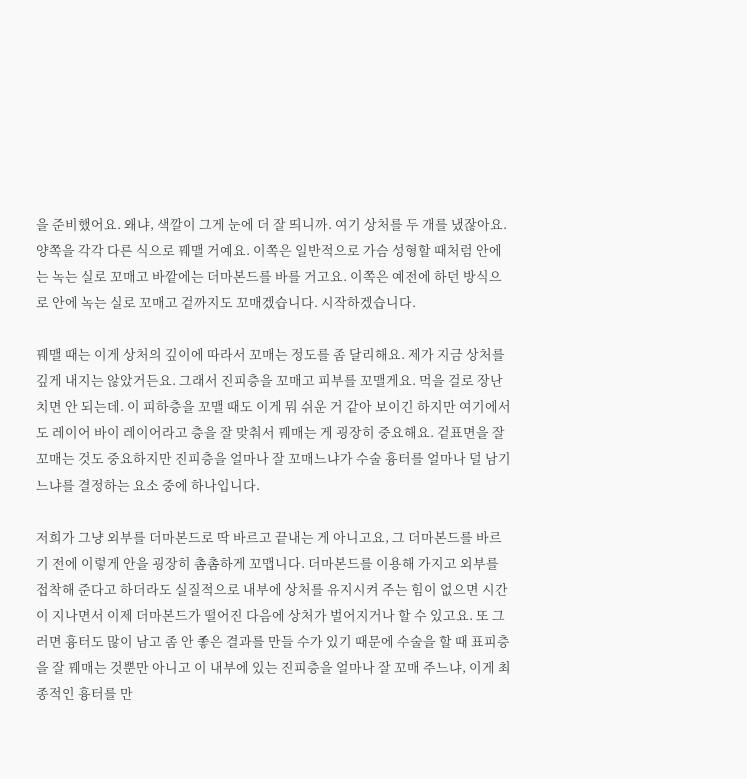을 준비했어요. 왜냐, 색깔이 그게 눈에 더 잘 띄니까. 여기 상처를 두 개를 냈잖아요. 양쪽을 각각 다른 식으로 꿰맬 거예요. 이쪽은 일반적으로 가슴 성형할 때처럼 안에는 녹는 실로 꼬매고 바깥에는 더마본드를 바를 거고요. 이쪽은 예전에 하던 방식으로 안에 녹는 실로 꼬매고 겉까지도 꼬매겠습니다. 시작하겠습니다.

꿰맬 때는 이게 상처의 깊이에 따라서 꼬매는 정도를 좀 달리해요. 제가 지금 상처를 깊게 내지는 않았거든요. 그래서 진피층을 꼬매고 피부를 꼬맬게요. 먹을 걸로 장난치면 안 되는데. 이 피하층을 꼬맬 때도 이게 뭐 쉬운 거 같아 보이긴 하지만 여기에서도 레이어 바이 레이어라고 층을 잘 맞춰서 꿰매는 게 굉장히 중요해요. 겉표면을 잘 꼬매는 것도 중요하지만 진피층을 얼마나 잘 꼬매느냐가 수술 흉터를 얼마나 덜 남기느냐를 결정하는 요소 중에 하나입니다.

저희가 그냥 외부를 더마본드로 딱 바르고 끝내는 게 아니고요, 그 더마본드를 바르기 전에 이렇게 안을 굉장히 촘촘하게 꼬맵니다. 더마본드를 이용해 가지고 외부를 접착해 준다고 하더라도 실질적으로 내부에 상처를 유지시켜 주는 힘이 없으면 시간이 지나면서 이제 더마본드가 떨어진 다음에 상처가 벌어지거나 할 수 있고요. 또 그러면 흉터도 많이 남고 좀 안 좋은 결과를 만들 수가 있기 때문에 수술을 할 때 표피층을 잘 꿰매는 것뿐만 아니고 이 내부에 있는 진피층을 얼마나 잘 꼬매 주느냐, 이게 최종적인 흉터를 만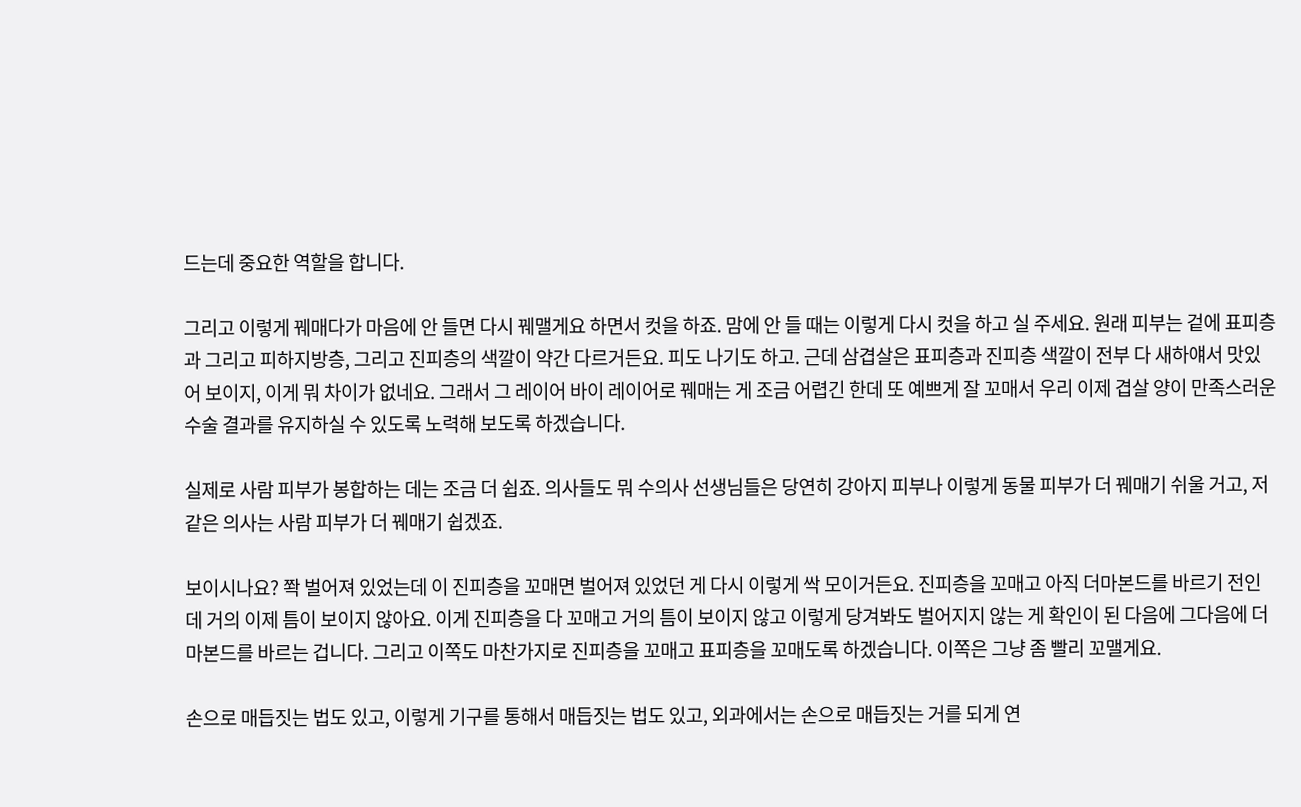드는데 중요한 역할을 합니다.

그리고 이렇게 꿰매다가 마음에 안 들면 다시 꿰맬게요 하면서 컷을 하죠. 맘에 안 들 때는 이렇게 다시 컷을 하고 실 주세요. 원래 피부는 겉에 표피층과 그리고 피하지방층, 그리고 진피층의 색깔이 약간 다르거든요. 피도 나기도 하고. 근데 삼겹살은 표피층과 진피층 색깔이 전부 다 새하얘서 맛있어 보이지, 이게 뭐 차이가 없네요. 그래서 그 레이어 바이 레이어로 꿰매는 게 조금 어렵긴 한데 또 예쁘게 잘 꼬매서 우리 이제 겹살 양이 만족스러운 수술 결과를 유지하실 수 있도록 노력해 보도록 하겠습니다.

실제로 사람 피부가 봉합하는 데는 조금 더 쉽죠. 의사들도 뭐 수의사 선생님들은 당연히 강아지 피부나 이렇게 동물 피부가 더 꿰매기 쉬울 거고, 저 같은 의사는 사람 피부가 더 꿰매기 쉽겠죠.

보이시나요? 쫙 벌어져 있었는데 이 진피층을 꼬매면 벌어져 있었던 게 다시 이렇게 싹 모이거든요. 진피층을 꼬매고 아직 더마본드를 바르기 전인데 거의 이제 틈이 보이지 않아요. 이게 진피층을 다 꼬매고 거의 틈이 보이지 않고 이렇게 당겨봐도 벌어지지 않는 게 확인이 된 다음에 그다음에 더마본드를 바르는 겁니다. 그리고 이쪽도 마찬가지로 진피층을 꼬매고 표피층을 꼬매도록 하겠습니다. 이쪽은 그냥 좀 빨리 꼬맬게요.

손으로 매듭짓는 법도 있고, 이렇게 기구를 통해서 매듭짓는 법도 있고, 외과에서는 손으로 매듭짓는 거를 되게 연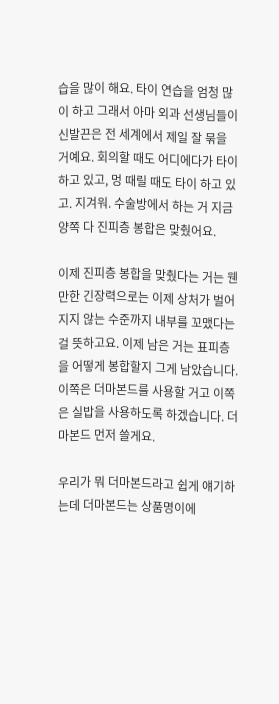습을 많이 해요. 타이 연습을 엄청 많이 하고 그래서 아마 외과 선생님들이 신발끈은 전 세계에서 제일 잘 묶을 거예요. 회의할 때도 어디에다가 타이 하고 있고, 멍 때릴 때도 타이 하고 있고. 지겨워. 수술방에서 하는 거 지금 양쪽 다 진피층 봉합은 맞췄어요.

이제 진피층 봉합을 맞췄다는 거는 웬만한 긴장력으로는 이제 상처가 벌어지지 않는 수준까지 내부를 꼬맸다는 걸 뜻하고요. 이제 남은 거는 표피층을 어떻게 봉합할지 그게 남았습니다. 이쪽은 더마본드를 사용할 거고 이쪽은 실밥을 사용하도록 하겠습니다. 더마본드 먼저 쓸게요.

우리가 뭐 더마본드라고 쉽게 얘기하는데 더마본드는 상품명이에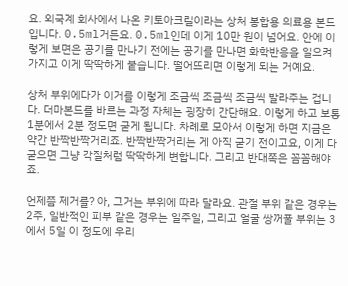요. 외국계 회사에서 나온 키토아크릴이라는 상처 봉합용 의료용 본드입니다. 0.5ml거든요. 0.5ml인데 이게 10만 원이 넘어요. 안에 이렇게 보면은 공기를 만나기 전에는 공기를 만나면 화학반응을 일으켜 가지고 이게 딱딱하게 붙습니다. 떨어뜨리면 이렇게 되는 거예요.

상처 부위에다가 이거를 이렇게 조금씩 조금씩 조금씩 발라주는 겁니다. 더마본드를 바르는 과정 자체는 굉장히 간단해요. 이렇게 하고 보통 1분에서 2분 정도면 굳게 됩니다. 차례로 모아서 이렇게 하면 지금은 약간 반짝반짝거리죠. 반짝반짝거리는 게 아직 굳기 전이고요, 이게 다 굳으면 그냥 각질처럼 딱딱하게 변합니다. 그리고 반대쪽은 꼼꼼해야죠.

언제쯤 제거를? 아, 그거는 부위에 따라 달라요. 관절 부위 같은 경우는 2주, 일반적인 피부 같은 경우는 일주일, 그리고 얼굴 쌍꺼풀 부위는 3에서 5일 이 정도에 우리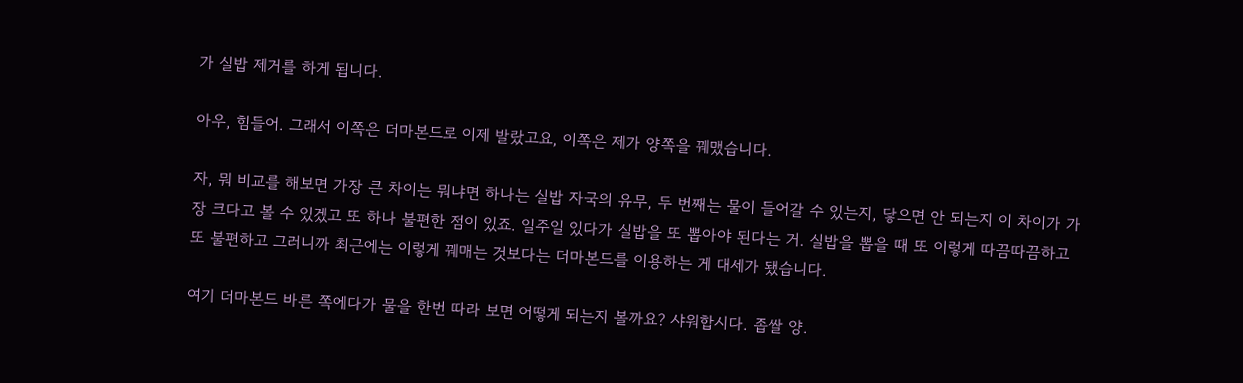가 실밥 제거를 하게 됩니다.

아우, 힘들어. 그래서 이쪽은 더마본드로 이제 발랐고요, 이쪽은 제가 양쪽을 꿰맸습니다.

자, 뭐 비교를 해보면 가장 큰 차이는 뭐냐면 하나는 실밥 자국의 유무, 두 번째는 물이 들어갈 수 있는지, 닿으면 안 되는지 이 차이가 가장 크다고 볼 수 있겠고 또 하나 불편한 점이 있죠. 일주일 있다가 실밥을 또 뽑아야 된다는 거. 실밥을 뽑을 때 또 이렇게 따끔따끔하고 또 불편하고 그러니까 최근에는 이렇게 꿰매는 것보다는 더마본드를 이용하는 게 대세가 됐습니다.

여기 더마본드 바른 쪽에다가 물을 한번 따라 보면 어떻게 되는지 볼까요? 샤워합시다. 좁쌀 양.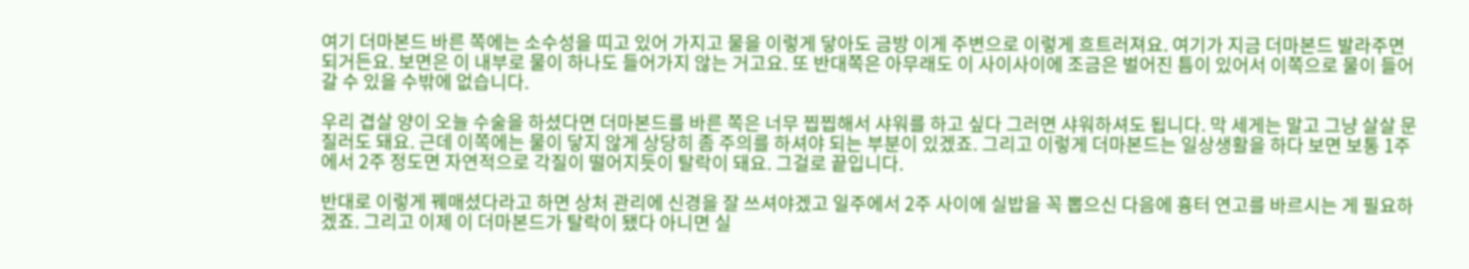여기 더마본드 바른 쪽에는 소수성을 띠고 있어 가지고 물을 이렇게 닿아도 금방 이게 주변으로 이렇게 흐트러져요. 여기가 지금 더마본드 발라주면 되거든요. 보면은 이 내부로 물이 하나도 들어가지 않는 거고요. 또 반대쪽은 아무래도 이 사이사이에 조금은 벌어진 틈이 있어서 이쪽으로 물이 들어갈 수 있을 수밖에 없습니다.

우리 겹살 양이 오늘 수술을 하셨다면 더마본드를 바른 쪽은 너무 찝찝해서 샤워를 하고 싶다 그러면 샤워하셔도 됩니다. 막 세게는 말고 그냥 살살 문질러도 돼요. 근데 이쪽에는 물이 닿지 않게 상당히 좀 주의를 하셔야 되는 부분이 있겠죠. 그리고 이렇게 더마본드는 일상생활을 하다 보면 보통 1주에서 2주 정도면 자연적으로 각질이 떨어지듯이 탈락이 돼요. 그걸로 끝입니다.

반대로 이렇게 꿰매셨다라고 하면 상처 관리에 신경을 잘 쓰셔야겠고 일주에서 2주 사이에 실밥을 꼭 뽑으신 다음에 흉터 연고를 바르시는 게 필요하겠죠. 그리고 이제 이 더마본드가 탈락이 됐다 아니면 실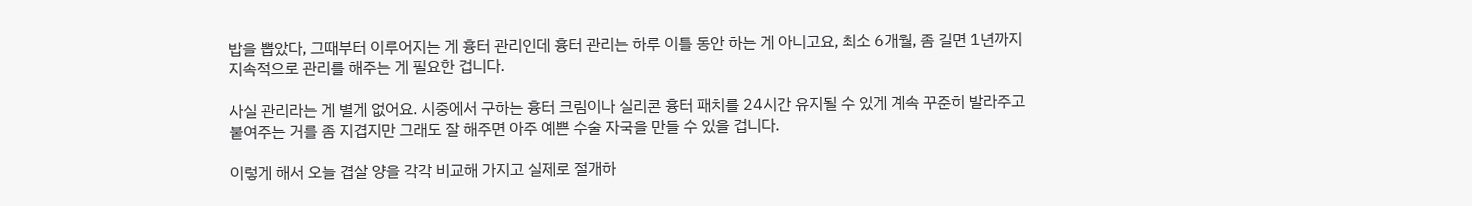밥을 뽑았다, 그때부터 이루어지는 게 흉터 관리인데 흉터 관리는 하루 이틀 동안 하는 게 아니고요, 최소 6개월, 좀 길면 1년까지 지속적으로 관리를 해주는 게 필요한 겁니다.

사실 관리라는 게 별게 없어요. 시중에서 구하는 흉터 크림이나 실리콘 흉터 패치를 24시간 유지될 수 있게 계속 꾸준히 발라주고 붙여주는 거를 좀 지겹지만 그래도 잘 해주면 아주 예쁜 수술 자국을 만들 수 있을 겁니다.

이렇게 해서 오늘 겹살 양을 각각 비교해 가지고 실제로 절개하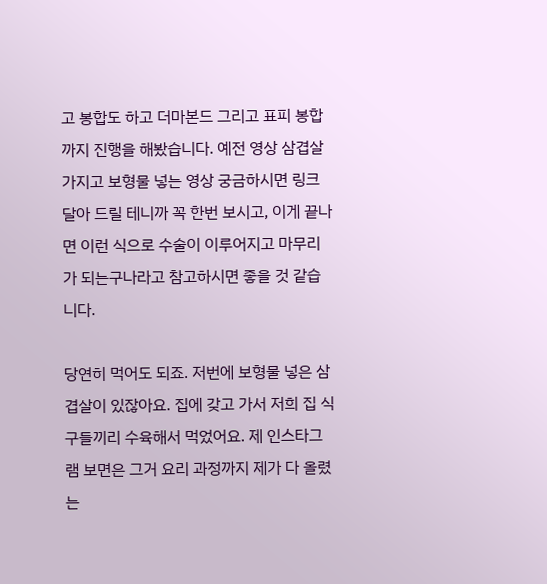고 봉합도 하고 더마본드 그리고 표피 봉합까지 진행을 해봤습니다. 예전 영상 삼겹살 가지고 보형물 넣는 영상 궁금하시면 링크 달아 드릴 테니까 꼭 한번 보시고, 이게 끝나면 이런 식으로 수술이 이루어지고 마무리가 되는구나라고 참고하시면 좋을 것 같습니다.

당연히 먹어도 되죠. 저번에 보형물 넣은 삼겹살이 있잖아요. 집에 갖고 가서 저희 집 식구들끼리 수육해서 먹었어요. 제 인스타그램 보면은 그거 요리 과정까지 제가 다 올렸는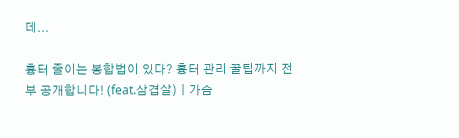데...

흉터 줄이는 봉합법이 있다? 흉터 관리 꿀팁까지 전부 공개합니다! (feat.삼겹살)ㅣ가슴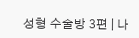성형 수술방 3편 | 나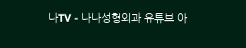나TV - 나나성형외과 유튜브 아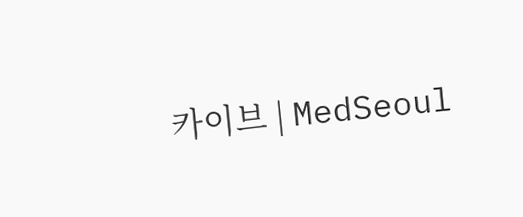카이브 | MedSeoul